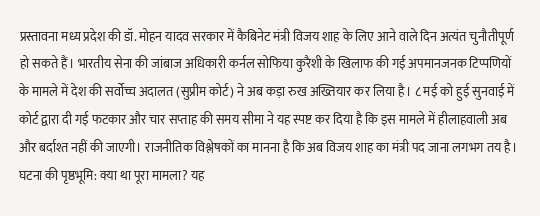प्रस्तावना मध्य प्रदेश की डॉ. मोहन यादव सरकार में कैबिनेट मंत्री विजय शाह के लिए आने वाले दिन अत्यंत चुनौतीपूर्ण हो सकते हैं। भारतीय सेना की जांबाज अधिकारी कर्नल सोफिया कुरैशी के खिलाफ की गई अपमानजनक टिप्पणियों के मामले में देश की सर्वोच्च अदालत (सुप्रीम कोर्ट) ने अब कड़ा रुख अख्तियार कर लिया है। ८ मई को हुई सुनवाई में कोर्ट द्वारा दी गई फटकार और चार सप्ताह की समय सीमा ने यह स्पष्ट कर दिया है कि इस मामले में हीलाहवाली अब और बर्दाश्त नहीं की जाएगी। राजनीतिक विश्लेषकों का मानना है कि अब विजय शाह का मंत्री पद जाना लगभग तय है। घटना की पृष्ठभूमि: क्या था पूरा मामला? यह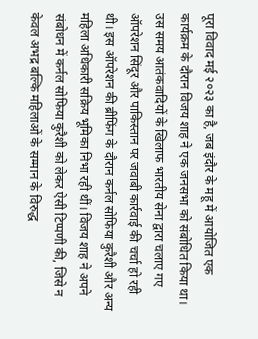पूरा विवाद मई २०२३ का है, जब इंदौर के महू में आयोजित एक कार्यक्रम के दौरान विजय शाह ने एक जनसभा को संबोधित किया था। उस समय आतंकवादियों के खिलाफ भारतीय सेना द्वारा चलाए गए ऑपरेशन सिंदूर और पाकिस्तान पर जवाबी कार्रवाई की चर्चा हो रही थी। इस ऑपरेशन की ब्रीफिंग के दौरान कर्नल सोफिया कुरैशी और अन्य महिला अधिकारी सक्रिय भूमिका निभा रही थीं। विजय शाह ने अपने संबोधन में कर्नल सोफिया कुरैशी को लेकर ऐसी टिप्पणी की, जिसे न केवल अभद्र बल्कि महिलाओं के सम्मान के विरुद्ध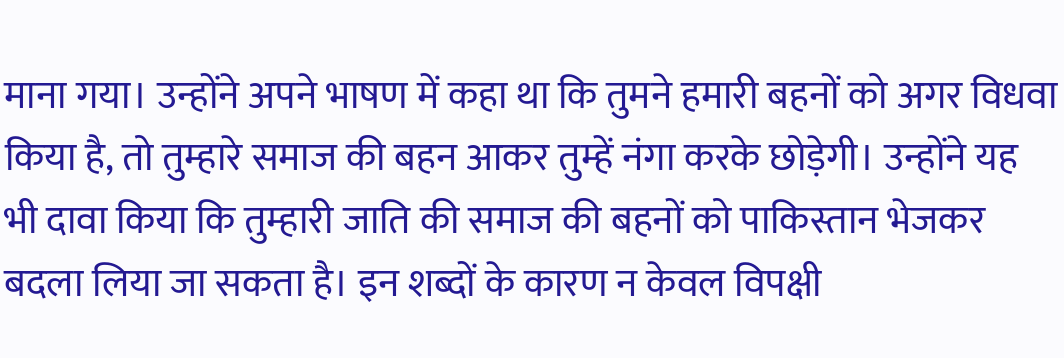माना गया। उन्होंने अपने भाषण में कहा था कि तुमने हमारी बहनों को अगर विधवा किया है, तो तुम्हारे समाज की बहन आकर तुम्हें नंगा करके छोड़ेगी। उन्होंने यह भी दावा किया कि तुम्हारी जाति की समाज की बहनों को पाकिस्तान भेजकर बदला लिया जा सकता है। इन शब्दों के कारण न केवल विपक्षी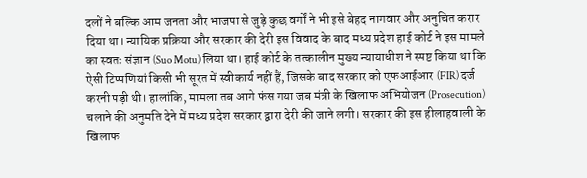दलों ने बल्कि आम जनता और भाजपा से जुड़े कुछ वर्गों ने भी इसे बेहद नागवार और अनुचित करार दिया था। न्यायिक प्रक्रिया और सरकार की देरी इस विवाद के बाद मध्य प्रदेश हाई कोर्ट ने इस मामले का स्वतः संज्ञान (Suo Motu) लिया था। हाई कोर्ट के तत्कालीन मुख्य न्यायाधीश ने स्पष्ट किया था कि ऐसी टिप्पणियां किसी भी सूरत में स्वीकार्य नहीं हैं, जिसके बाद सरकार को एफआईआर (FIR) दर्ज करनी पड़ी थी। हालांकि, मामला तब आगे फंस गया जब मंत्री के खिलाफ अभियोजन (Prosecution) चलाने की अनुमति देने में मध्य प्रदेश सरकार द्वारा देरी की जाने लगी। सरकार की इस हीलाहवाली के खिलाफ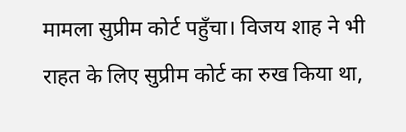मामला सुप्रीम कोर्ट पहुँचा। विजय शाह ने भी राहत के लिए सुप्रीम कोर्ट का रुख किया था,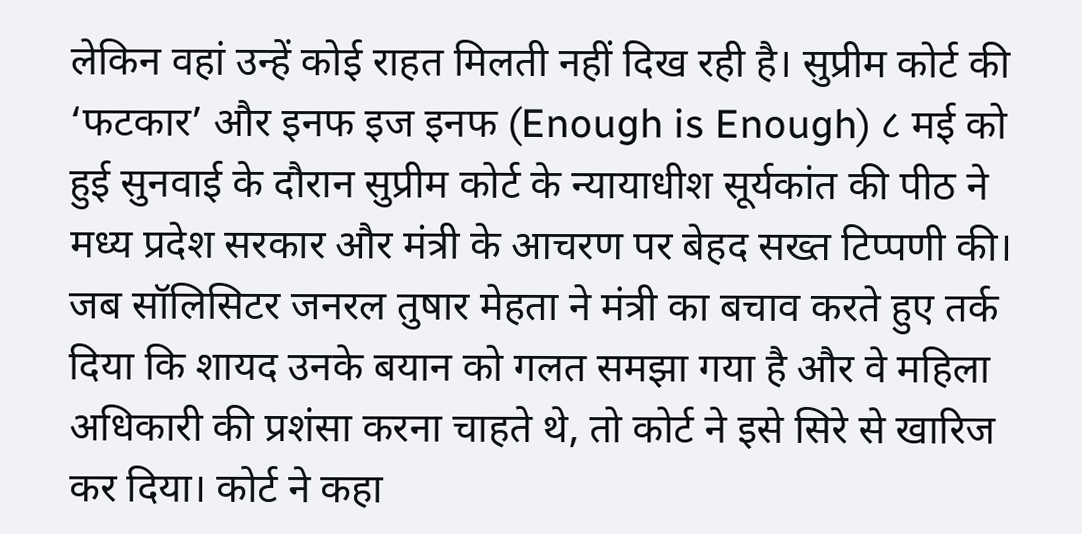लेकिन वहां उन्हें कोई राहत मिलती नहीं दिख रही है। सुप्रीम कोर्ट की ‘फटकार’ और इनफ इज इनफ (Enough is Enough) ८ मई को हुई सुनवाई के दौरान सुप्रीम कोर्ट के न्यायाधीश सूर्यकांत की पीठ ने मध्य प्रदेश सरकार और मंत्री के आचरण पर बेहद सख्त टिप्पणी की। जब सॉलिसिटर जनरल तुषार मेहता ने मंत्री का बचाव करते हुए तर्क दिया कि शायद उनके बयान को गलत समझा गया है और वे महिला अधिकारी की प्रशंसा करना चाहते थे, तो कोर्ट ने इसे सिरे से खारिज कर दिया। कोर्ट ने कहा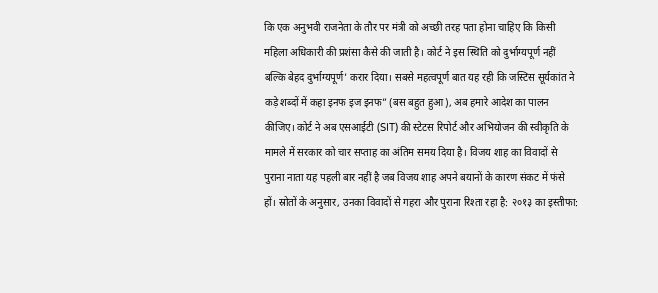कि एक अनुभवी राजनेता के तौर पर मंत्री को अच्छी तरह पता होना चाहिए कि किसी महिला अधिकारी की प्रशंसा कैसे की जाती है। कोर्ट ने इस स्थिति को दुर्भाग्यपूर्ण नहीं बल्कि बेहद दुर्भाग्यपूर्ण’ करार दिया। सबसे महत्वपूर्ण बात यह रही कि जस्टिस सूर्यकांत ने कड़े शब्दों में कहा इनफ इज इनफ” (बस बहुत हुआ), अब हमारे आदेश का पालन कीजिए। कोर्ट ने अब एसआईटी (SIT) की स्टेटस रिपोर्ट और अभियोजन की स्वीकृति के मामले में सरकार को चार सप्ताह का अंतिम समय दिया है। विजय शाह का विवादों से पुराना नाता यह पहली बार नहीं है जब विजय शाह अपने बयानों के कारण संकट में फंसे हों। स्रोतों के अनुसार, उनका विवादों से गहरा और पुराना रिश्ता रहा है: २०१३ का इस्तीफा: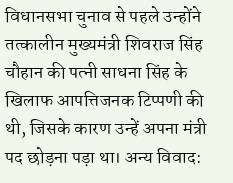विधानसभा चुनाव से पहले उन्होंने तत्कालीन मुख्यमंत्री शिवराज सिंह चौहान की पत्नी साधना सिंह के खिलाफ आपत्तिजनक टिप्पणी की थी, जिसके कारण उन्हें अपना मंत्री पद छोड़ना पड़ा था। अन्य विवाद: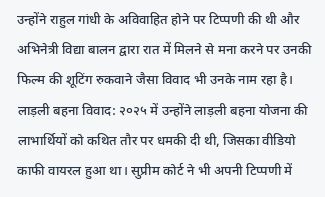उन्होंने राहुल गांधी के अविवाहित होने पर टिप्पणी की थी और अभिनेत्री विद्या बालन द्वारा रात में मिलने से मना करने पर उनकी फिल्म की शूटिंग रुकवाने जैसा विवाद भी उनके नाम रहा है। लाड़ली बहना विवाद: २०२५ में उन्होंने लाड़ली बहना योजना की लाभार्थियों को कथित तौर पर धमकी दी थी, जिसका वीडियो काफी वायरल हुआ था। सुप्रीम कोर्ट ने भी अपनी टिप्पणी में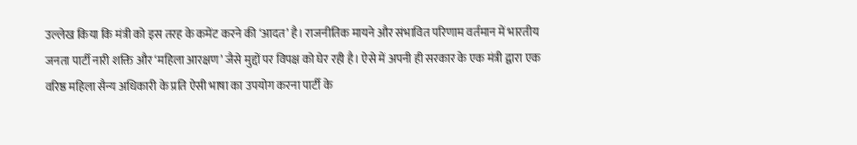उल्लेख किया कि मंत्री को इस तरह के कमेंट करने की ‘आदत’ है। राजनीतिक मायने और संभावित परिणाम वर्तमान में भारतीय जनता पार्टी नारी शक्ति और ‘महिला आरक्षण’ जैसे मुद्दों पर विपक्ष को घेर रही है। ऐसे में अपनी ही सरकार के एक मंत्री द्वारा एक वरिष्ठ महिला सैन्य अधिकारी के प्रति ऐसी भाषा का उपयोग करना पार्टी के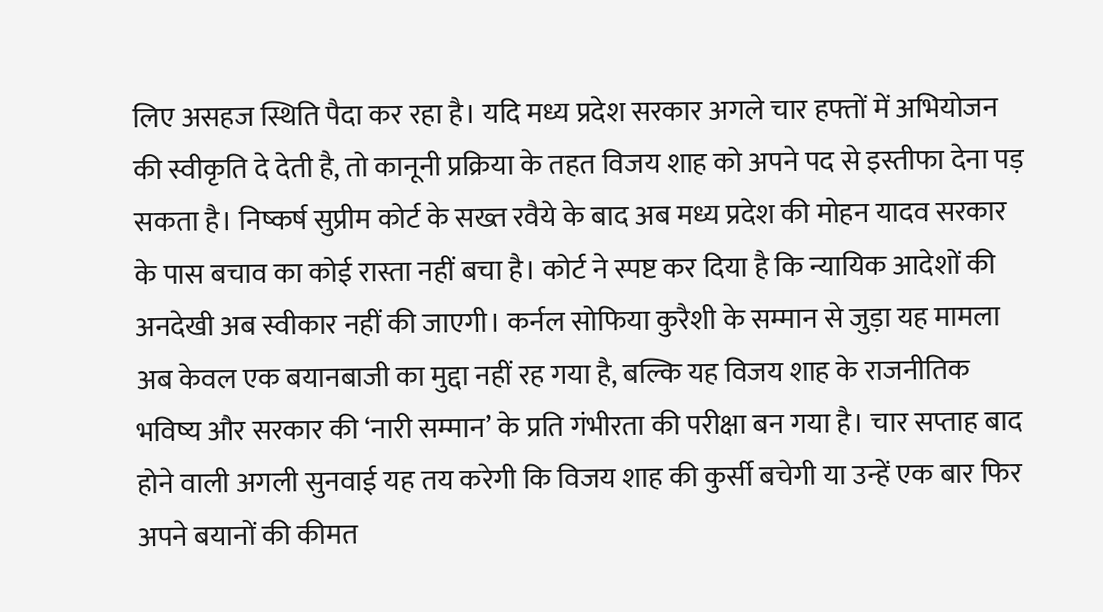लिए असहज स्थिति पैदा कर रहा है। यदि मध्य प्रदेश सरकार अगले चार हफ्तों में अभियोजन की स्वीकृति दे देती है, तो कानूनी प्रक्रिया के तहत विजय शाह को अपने पद से इस्तीफा देना पड़ सकता है। निष्कर्ष सुप्रीम कोर्ट के सख्त रवैये के बाद अब मध्य प्रदेश की मोहन यादव सरकार के पास बचाव का कोई रास्ता नहीं बचा है। कोर्ट ने स्पष्ट कर दिया है कि न्यायिक आदेशों की अनदेखी अब स्वीकार नहीं की जाएगी। कर्नल सोफिया कुरैशी के सम्मान से जुड़ा यह मामला अब केवल एक बयानबाजी का मुद्दा नहीं रह गया है, बल्कि यह विजय शाह के राजनीतिक भविष्य और सरकार की ‘नारी सम्मान’ के प्रति गंभीरता की परीक्षा बन गया है। चार सप्ताह बाद होने वाली अगली सुनवाई यह तय करेगी कि विजय शाह की कुर्सी बचेगी या उन्हें एक बार फिर अपने बयानों की कीमत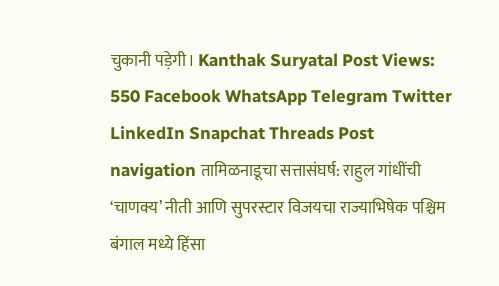चुकानी पड़ेगी। Kanthak Suryatal Post Views: 550 Facebook WhatsApp Telegram Twitter LinkedIn Snapchat Threads Post navigation तामिळनाडूचा सत्तासंघर्ष: राहुल गांधींची ‘चाणक्य’ नीती आणि सुपरस्टार विजयचा राज्याभिषेक पश्चिम बंगाल मध्ये हिंसा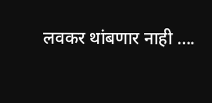लवकर थांबणार नाही ….